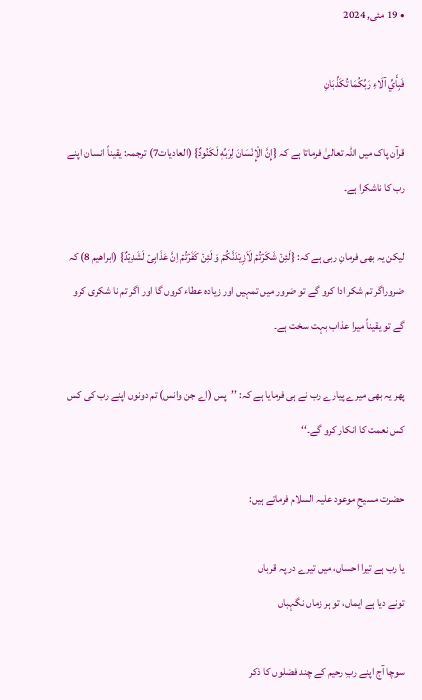• 19 مئی, 2024

فَبِأَيِّ آلَاءِ رَبِّكُمَا تُكَذِّبَانِ

قرآن پاک میں اللہ تعالیٰ فرماتا ہے کہ {إِنَّ الْإِنْسَانَ لِرَبِّهٖ لَكَنُودٌ} (العاديات7) ترجمہ: یقیناً انسان اپنے رب کا ناشکرا ہے۔

لیکن یہ بھی فرمانِ ربی ہے کہ: {لَئِنۡ شَکَرۡتُمۡ لَاَزِیۡدَنَّکُمۡ وَ لَئِنۡ کَفَرۡتُمۡ اِنَّ عَذَابِیۡ لَشَدِیۡدٌ} (ابراهيم 8) کہ ضروراگر تم شکر ادا کرو گے تو ضرور میں تمہیں اور زیادہ عطاء کروں گا اور اگر تم نا شکری کرو گے تو یقیناً میرا عذاب بہت سخت ہے۔

پھر یہ بھی میرے پیارے رب نے ہی فرمایا ہے کہ: ’’پس (اے جن وانس) تم دونوں اپنے رب کی کس کس نعمت کا انکار کرو گے۔‘‘

حضرت مسیحِ موعود علیہ السلام فرماتے ہیں:

یا رب ہے تیرا احساں، میں تیرے در پہ قرباں
تونے دیا ہے ایماں، تو ہر زماں نگہباں

سوچا آج اپنے ربِ رحیم کے چند فضلوں کا ذکر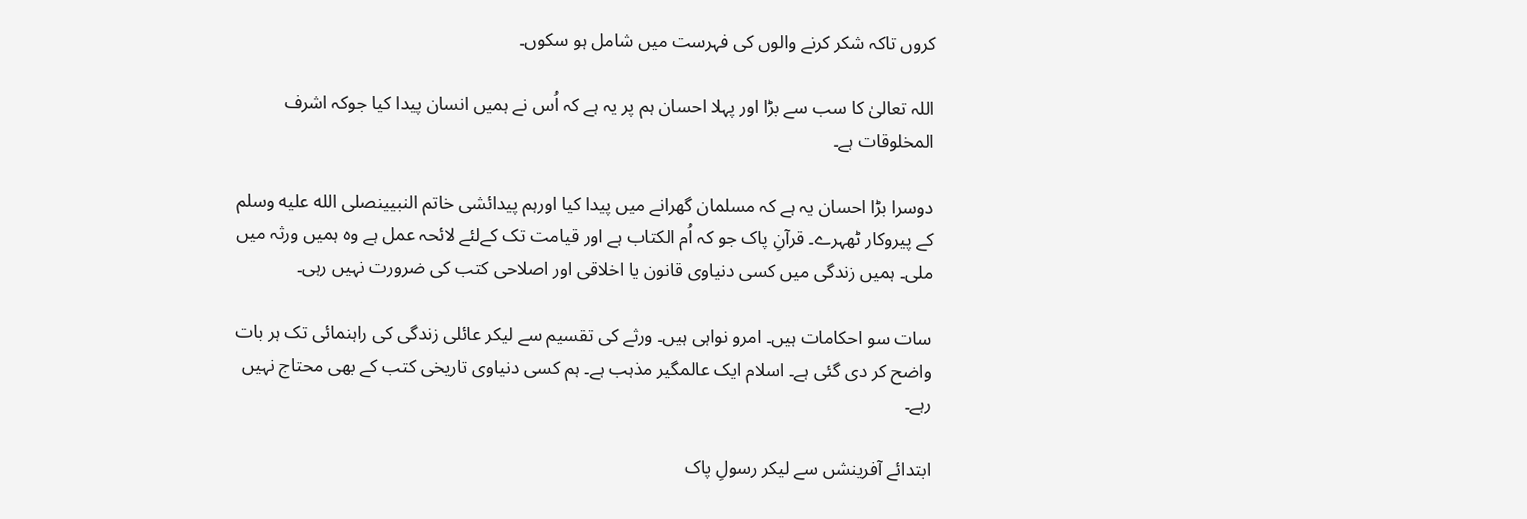کروں تاکہ شکر کرنے والوں کی فہرست میں شامل ہو سکوں۔

اللہ تعالیٰ کا سب سے بڑا اور پہلا احسان ہم پر یہ ہے کہ اُس نے ہمیں انسان پیدا کیا جوکہ اشرف المخلوقات ہے۔

دوسرا بڑا احسان یہ ہے کہ مسلمان گھرانے میں پیدا کیا اورہم پیدائشی خاتم النبیینصلى الله عليه وسلم کے پیروکار ٹھہرے۔ قرآنِ پاک جو کہ اُم الکتاب ہے اور قیامت تک کےلئے لائحہ عمل ہے وہ ہمیں ورثہ میں ملی۔ ہمیں زندگی میں کسی دنیاوی قانون یا اخلاقی اور اصلاحی کتب کی ضرورت نہیں رہی۔

سات سو احکامات ہیں۔ امرو نواہی ہیں۔ ورثے کی تقسیم سے لیکر عائلی زندگی کی راہنمائی تک ہر بات واضح کر دی گئی ہے۔ اسلام ایک عالمگیر مذہب ہے۔ ہم کسی دنیاوی تاریخی کتب کے بھی محتاج نہیں رہے۔

ابتدائے آفرینشں سے لیکر رسولِ پاک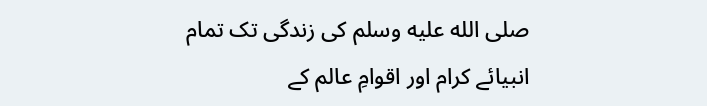صلى الله عليه وسلم کی زندگی تک تمام انبیائے کرام اور اقوامِ عالم کے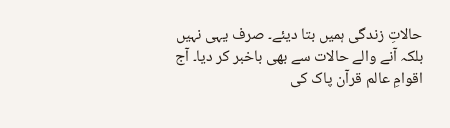حالاتِ زندگی ہمیں بتا دیئے۔ صرف یہی نہیں بلکہ آنے والے حالات سے بھی باخبر کر دیا۔ آج اقوامِ عالم قرآن پاک کی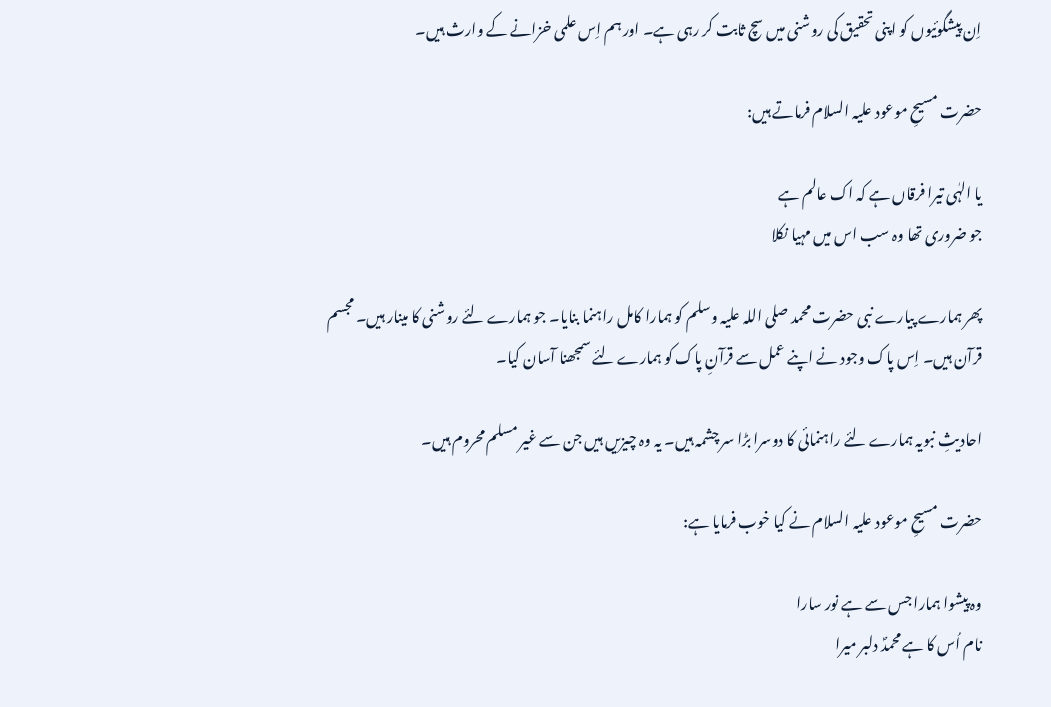اِن پیشگوئیوں کو اپنی تحقیق کی روشنی میں سچ ثابت کر رہی ہے۔ اور ہم اِس علمی خزانے کے وارث ہیں۔

حضرت مسیحِ موعود علیہ السلام فرماتے ہیں:

یا الہٰی تیرا فرقاں ہے کہ اک عالم ہے
جو ضروری تھا وہ سب اس میں مہیا نکلا

پھر ہمارے پیارے نبی حضرت محمد صلی اللہ علیہ وسلم کو ہمارا کامل راہنما بنایا۔ جو ہمارے لئے روشنی کا مینار ہیں۔ مجسم قرآن ہیں۔ اِس پاک وجود نے اپنے عمل سے قرآنِ پاک کو ہمارے لئے سمجھنا آسان کیا۔

احادیثِ نبویہ ہمارے لئے راہنمائی کا دوسرا بڑا سر چشمہ ہیں۔ یہ وہ چیزیں ہیں جن سے غیر مسلم محروم ہیں۔

حضرت مسیحِ موعود علیہ السلام نے کیا خوب فرمایا ہے:

وہ پیشوا ہمارا جس سے ہے نور سارا
نام اُس کا ہے محمدؐ دلبر میرا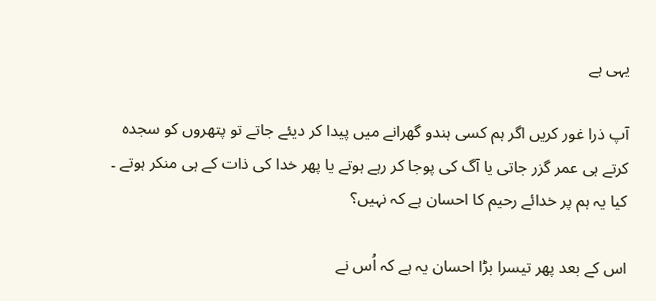یہی ہے

آپ ذرا غور کریں اگر ہم کسی ہندو گھرانے میں پیدا کر دیئے جاتے تو پتھروں کو سجدہ کرتے ہی عمر گزر جاتی یا آگ کی پوجا کر رہے ہوتے یا پھر خدا کی ذات کے ہی منکر ہوتے ۔ کیا یہ ہم پر خدائے رحیم کا احسان ہے کہ نہیں؟

اس کے بعد پھر تیسرا بڑا احسان یہ ہے کہ اُس نے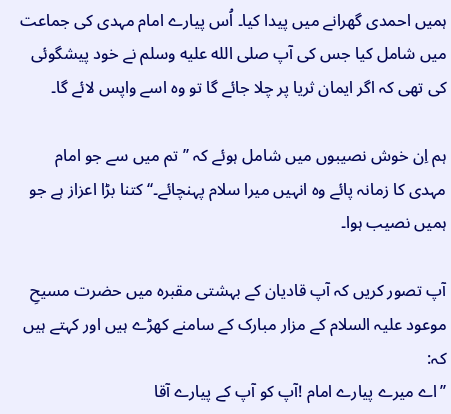ہمیں احمدی گھرانے میں پیدا کیا۔ اُس پیارے امام مہدی کی جماعت میں شامل کیا جس کی آپ صلى الله عليه وسلم نے خود پیشگوئی کی تھی کہ اگر ایمان ثریا پر چلا جائے گا تو وہ اسے واپس لائے گا۔

ہم اِن خوش نصیبوں میں شامل ہوئے کہ ’’تم میں سے جو امام مہدی کا زمانہ پائے وہ انہیں میرا سلام پہنچائے۔‘‘ کتنا بڑا اعزاز ہے جو ہمیں نصیب ہوا۔

آپ تصور کریں کہ آپ قادیان کے بہشتی مقبرہ میں حضرت مسیحِ موعود علیہ السلام کے مزار مبارک کے سامنے کھڑے ہیں اور کہتے ہیں کہ:
’’اے میرے پیارے امام !آپ کو آپ کے پیارے آقا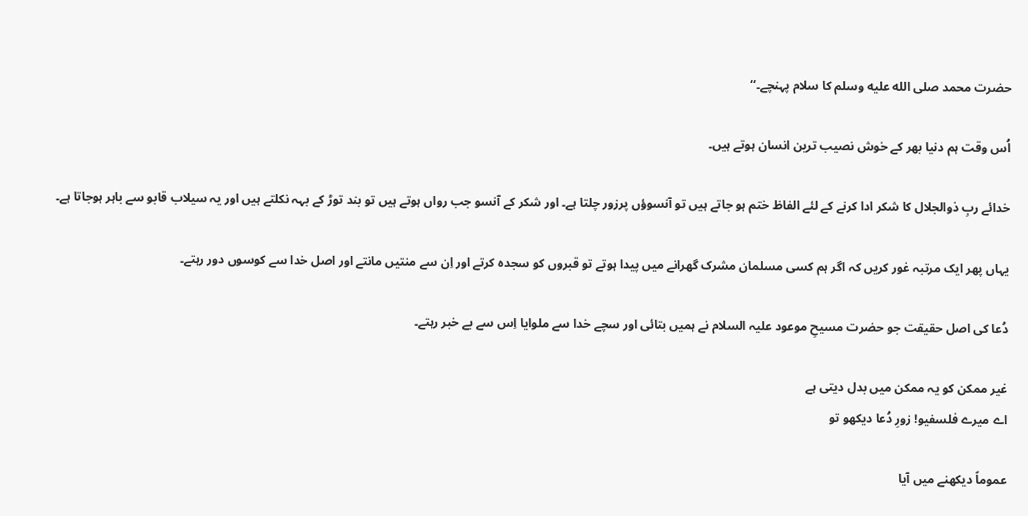حضرت محمد صلى الله عليه وسلم کا سلام پہنچے۔‘‘

اُس وقت ہم دنیا بھر کے خوش نصیب ترین انسان ہوتے ہیں۔

خدائے ربِ ذوالجلال کا شکر ادا کرنے کے لئے الفاظ ختم ہو جاتے ہیں تو آنسوؤں پرزور چلتا ہے۔ اور شکر کے آنسو جب رواں ہوتے ہیں تو بند توڑ کے بہہ نکلتے ہیں اور یہ سیلاب قابو سے باہر ہوجاتا ہے۔

یہاں پھر ایک مرتبہ غور کریں کہ اگر ہم کسی مسلمان مشرک گھرانے میں پیدا ہوتے تو قبروں کو سجدہ کرتے اور اِن سے منتیں مانتے اور اصل خدا سے کوسوں دور رہتے۔

دُعا کی اصل حقیقت جو حضرت مسیحِ موعود علیہ السلام نے ہمیں بتائی اور سچے خدا سے ملوایا اِس سے بے خبر رہتے۔

غیر ممکن کو یہ ممکن میں بدل دیتی ہے
اے میرے فلسفیو! زورِ دُعا دیکھو تو

عموماً دیکھنے میں آیا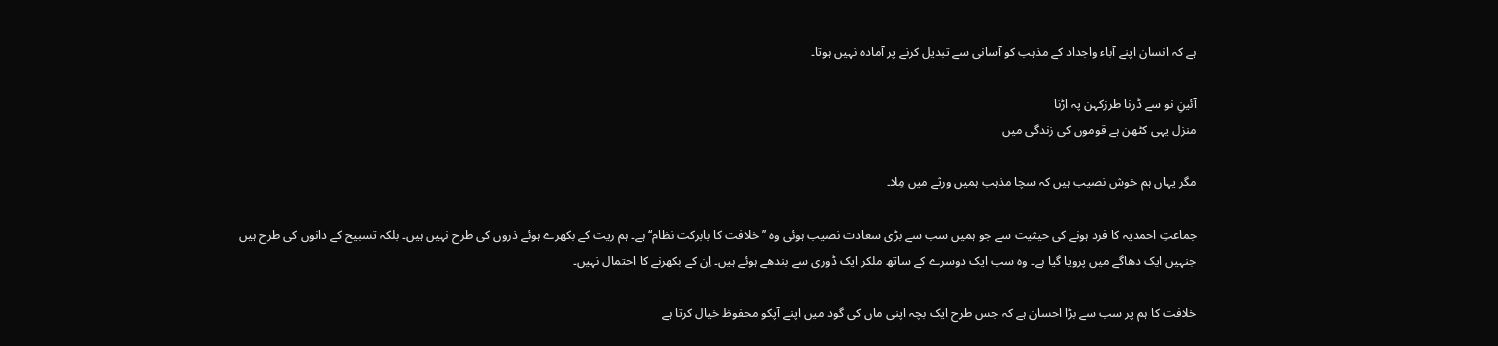ہے کہ انسان اپنے آباء واجداد کے مذہب کو آسانی سے تبدیل کرنے پر آمادہ نہیں ہوتا۔

آئینِ نو سے ڈرنا طرزکہن پہ اڑنا
منزل یہی کٹھن ہے قوموں کی زندگی میں

مگر یہاں ہم خوش نصیب ہیں کہ سچا مذہب ہمیں ورثے میں مِلا۔

جماعتِ احمدیہ کا فرد ہونے کی حیثیت سے جو ہمیں سب سے بڑی سعادت نصیب ہوئی وہ ’’خلافت کا بابرکت نظام‘‘ ہے۔ ہم ریت کے بکھرے ہوئے ذروں کی طرح نہیں ہیں۔ بلکہ تسبیح کے دانوں کی طرح ہیں جنہیں ایک دھاگے میں پرویا گیا ہے۔ وہ سب ایک دوسرے کے ساتھ ملکر ایک ڈوری سے بندھے ہوئے ہیں۔ اِن کے بکھرنے کا احتمال نہیں۔

خلافت کا ہم پر سب سے بڑا احسان ہے کہ جس طرح ایک بچہ اپنی ماں کی گود میں اپنے آپکو محفوظ خیال کرتا ہے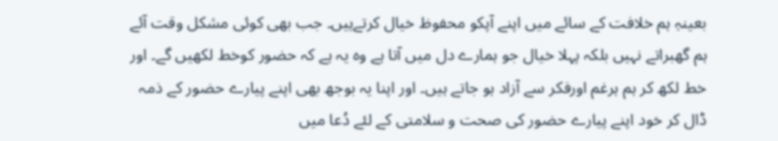بعینہٖ ہم خلافت کے سائے میں اپنے آپکو محفوظ خیال کرتےہیں۔ جب بھی کوئی مشکل وقت آئے ہم گھبراتے نہیں بلکہ پہلا خیال جو ہمارے دل میں آتا ہے وہ یہ ہے کہ حضور کوخط لکھیں گے۔ اور خط لکھ کر ہم ہرغم اورفکر سے آزاد ہو جاتے ہیں۔ اور اپنا یہ بوجھ بھی اپنے پیارے حضور کے ذمہ ڈال کر خود اپنے پیارے حضور کی صحت و سلامتی کے لئے دُعا میں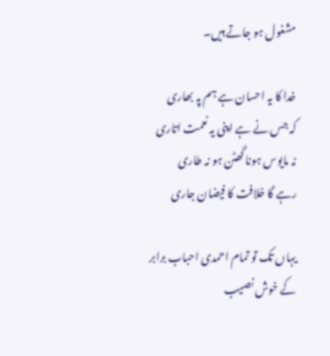مشغول ہو جاتے ہیں۔

خدا کا یہ احسان ہے ہم پہ بھاری
کہ جس نے ہے اپنی یہ نعمت اتاری
نہ مایوس ہونا گھٹن ہو نہ طاری
رہے گا خلافت کا فیضان جاری

یہاں تک تو تمام احمدی احباب برابر کے خوش نصیب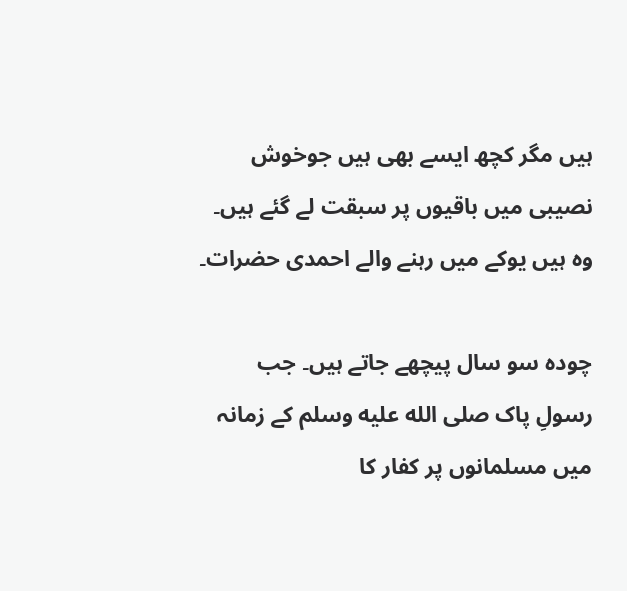ہیں مگر کچھ ایسے بھی ہیں جوخوش نصیبی میں باقیوں پر سبقت لے گئے ہیں۔ وہ ہیں یوکے میں رہنے والے احمدی حضرات۔

چودہ سو سال پیچھے جاتے ہیں۔ جب رسولِ پاک صلى الله عليه وسلم کے زمانہ میں مسلمانوں پر کفار کا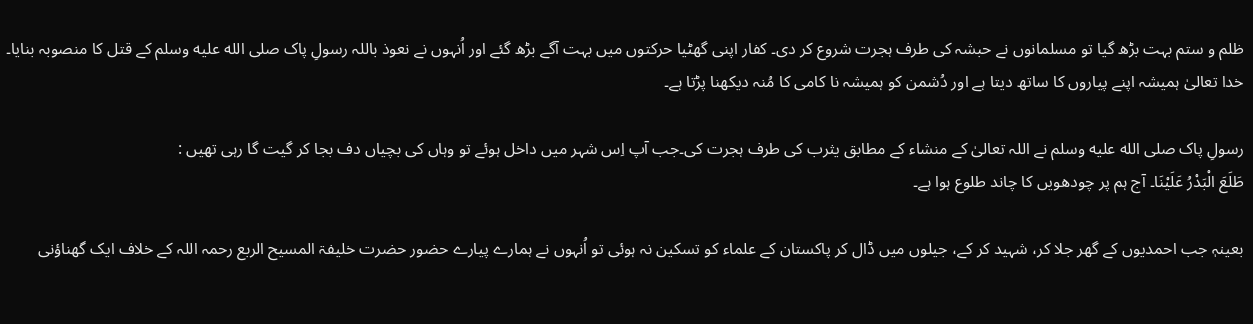ظلم و ستم بہت بڑھ گیا تو مسلمانوں نے حبشہ کی طرف ہجرت شروع کر دی۔ کفار اپنی گھٹیا حرکتوں میں بہت آگے بڑھ گئے اور اُنہوں نے نعوذ باللہ رسولِ پاک صلى الله عليه وسلم کے قتل کا منصوبہ بنایا۔ خدا تعالیٰ ہمیشہ اپنے پیاروں کا ساتھ دیتا ہے اور دُشمن کو ہمیشہ نا کامی کا مُنہ دیکھنا پڑتا ہے۔

رسولِ پاک صلى الله عليه وسلم نے اللہ تعالیٰ کے منشاء کے مطابق یثرب کی طرف ہجرت کی۔جب آپ اِس شہر میں داخل ہوئے تو وہاں کی بچیاں دف بجا کر گیت گا رہی تھیں :
طَلَعَ الْبَدْرُ عَلَیْنَا۔ آج ہم پر چودھویں کا چاند طلوع ہوا ہے۔

بعینہٖ جب احمدیوں کے گھر جلا کر، شہید کر کے، جیلوں میں ڈال کر پاکستان کے علماء کو تسکین نہ ہوئی تو اُنہوں نے ہمارے پیارے حضور حضرت خلیفۃ المسیح الربع رحمہ اللہ کے خلاف ایک گھناؤنی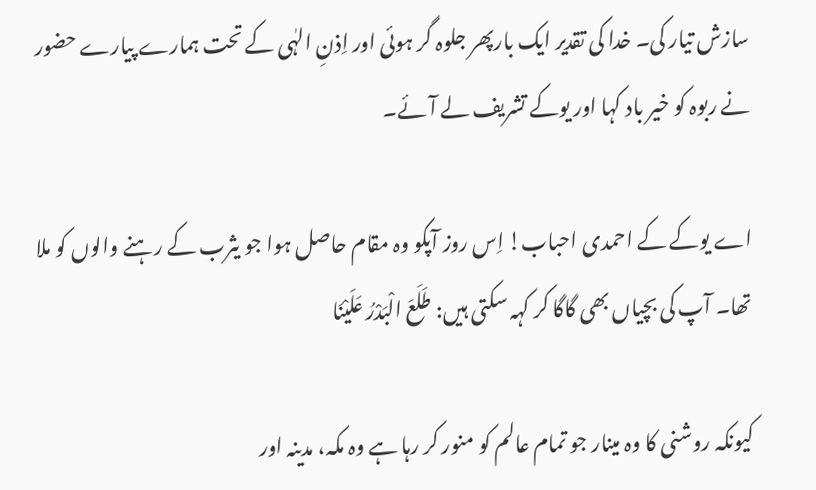سازش تیار کی۔ خدا کی تقدیر ایک بارپھر جلوہ گر ہوئی اور اِذنِ الہٰی کے تحت ہمارے پیارے حضور نے ربوہ کو خیر باد کہا اور یوکے تشریف لے آئے۔

اے یوکے کے احمدی احباب! اِس روز آپکو وہ مقام حاصل ہوا جو یثرب کے رہنے والوں کو ملا تھا۔ آپ کی بچیاں بھی گاگا کر کہہ سکتی ہیں: طَلَعَ الْبَدْرُ عَلَیْنَا

کیونکہ روشنی کا وہ مینار جو تمام عالم کو منور کر رہا ہے وہ مکہ، مدینہ اور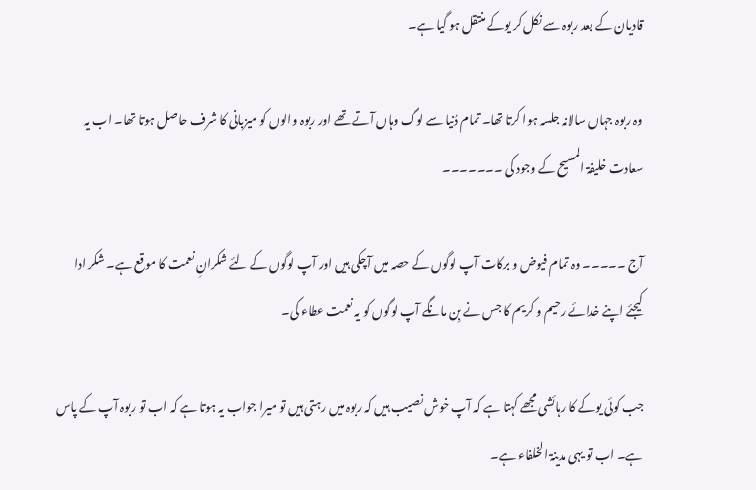قادیان کے بعد ربوہ سے نکل کر یوکے منتقل ہو گیا ہے۔

وہ ربوہ جہاں سالانہ جلسہ ہوا کرتا تھا۔ تمام دُنیا سے لوگ وہاں آتے تھے اور ربوہ والوں کو میزبانی کا شرف حاصل ہوتا تھا۔ اب یہ سعادت خلیفۃ المسیح کے وجود کی ۔۔۔۔۔۔۔

آج ۔۔۔۔۔ وہ تمام فیوض و برکات آپ لوگوں کے حصہ میں آچکی ہیں اور آپ لوگوں کے لئے شکرانِ نعمت کا موقع ہے۔ شکر ادا کیجئے اپنے خدائے رحیم و کریم کا جس نے بِن مانگے آپ لوگوں کو یہ نعمت عطاء کی۔

جب کوئی یوکے کا رہائشی مجھے کہتا ہے کہ آپ خوش نصیب ہیں کہ ربوہ میں رہتی ہیں تو میرا جواب یہ ہوتا ہے کہ اب تو ربوہ آپ کے پاس ہے۔ اب تو یہی مدینۃ الخلفاء ہے۔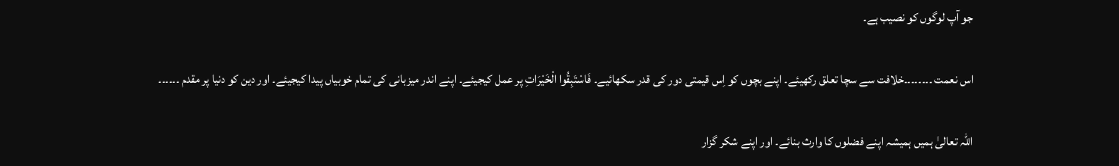جو آپ لوگوں کو نصیب ہے۔

اس نعمت ۔۔۔۔۔۔۔۔خلافت سے سچا تعلق رکھیئے۔ اپنے بچوں کو اِس قیمتی دور کی قدر سکھائیے۔ فَاسْتَبِقُوا الْخَيْرَاتِ پر عمل کیجیئے۔ اپنے اندر میزبانی کی تمام خوبیاں پیدا کیجیئے۔ اور دین کو دنیا پر مقدم ۔۔۔۔۔۔

اللہ تعالیٰ ہمیں ہمیشہ اپنے فضلوں کا وارث بنائے۔ اور اپنے شکر گزار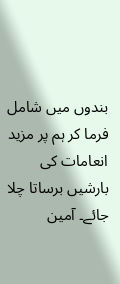بندوں میں شامل فرما کر ہم پر مزید انعامات کی بارشیں برساتا چلا جائے۔ آمین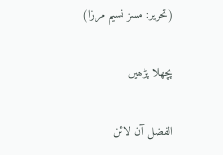(تحریر: مسز نسیم مرزا)

پچھلا پڑھیں

الفضل آن لائن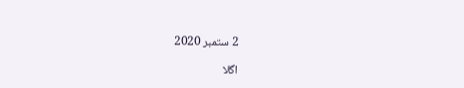2 ستمبر 2020

اگلا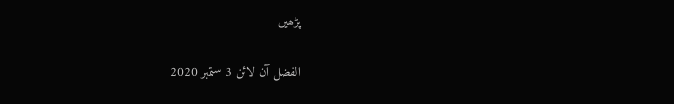پڑھیں

الفضل آن لائن 3 ستمبر 2020